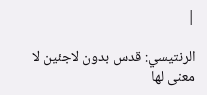|

الرنتيسي: قدس بدون لاجئين لا معنى لها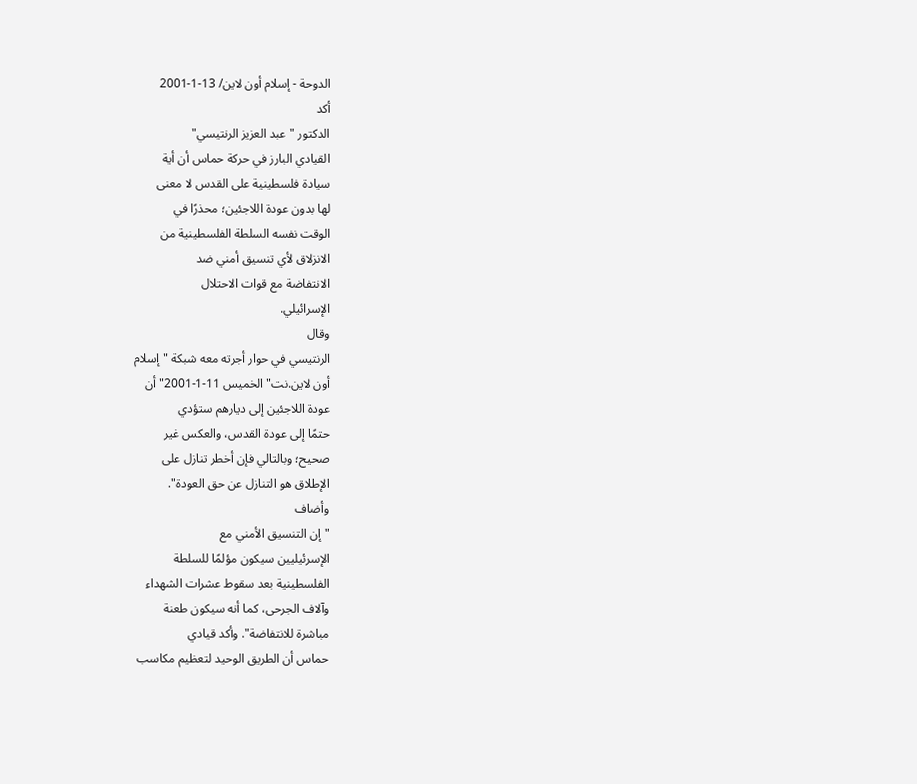الدوحة - إسلام أون لاين/ 13-1-2001
أكد
الدكتور "عبد العزيز الرنتيسي"
القيادي البارز في حركة حماس أن أية
سيادة فلسطينية على القدس لا معنى
لها بدون عودة اللاجئين؛ محذرًا في
الوقت نفسه السلطة الفلسطينية من
الانزلاق لأي تنسيق أمني ضد
الانتفاضة مع قوات الاحتلال
الإسرائيلي.
وقال
الرنتيسي في حوار أجرته معه شبكة "إسلام
أون لاين.نت" الخميس 11-1-2001" أن
عودة اللاجئين إلى ديارهم ستؤدي
حتمًا إلى عودة القدس، والعكس غير
صحيح؛ وبالتالي فإن أخطر تنازل على
الإطلاق هو التنازل عن حق العودة".
وأضاف
"إن التنسيق الأمني مع
الإسرئيليين سيكون مؤلمًا للسلطة
الفلسطينية بعد سقوط عشرات الشهداء
وآلاف الجرحى، كما أنه سيكون طعنة
مباشرة للانتفاضة". وأكد قيادي
حماس أن الطريق الوحيد لتعظيم مكاسب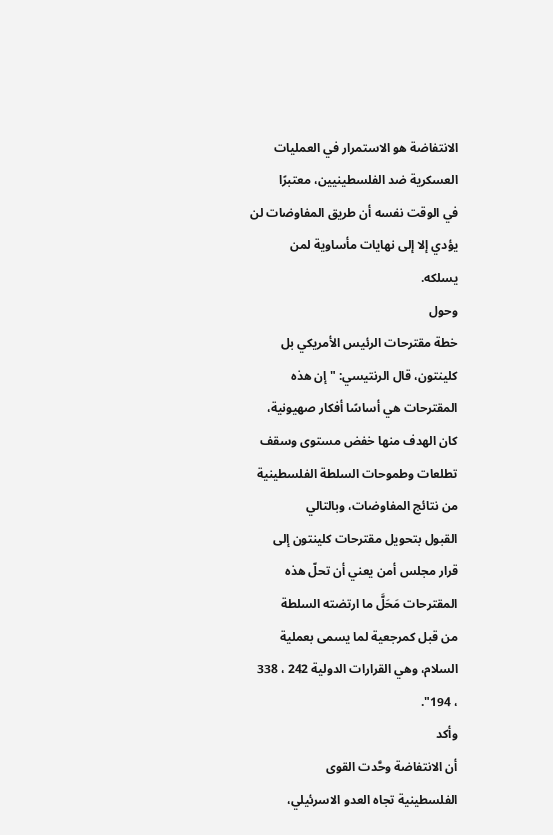الانتفاضة هو الاستمرار في العمليات
العسكرية ضد الفلسطينيين، معتبرًا
في الوقت نفسه أن طريق المفاوضات لن
يؤدي إلا إلى نهايات مأساوية لمن
يسلكه.
وحول
خطة مقترحات الرئيس الأمريكي بل
كلينتون، قال الرنتيسي: "إن هذه
المقترحات هي أساسًا أفكار صهيونية،
كان الهدف منها خفض مستوى وسقف
تطلعات وطموحات السلطة الفلسطينية
من نتائج المفاوضات، وبالتالي
القبول بتحويل مقترحات كلينتون إلى
قرار مجلس أمن يعني أن تحلّ هذه
المقترحات مَحَلَّ ما ارتضته السلطة
من قبل كمرجعية لما يسمى بعملية
السلام، وهي القرارات الدولية 242 ، 338
، 194".
وأكد
أن الانتفاضة وحَّدت القوى
الفلسطينية تجاه العدو الاسرئيلي،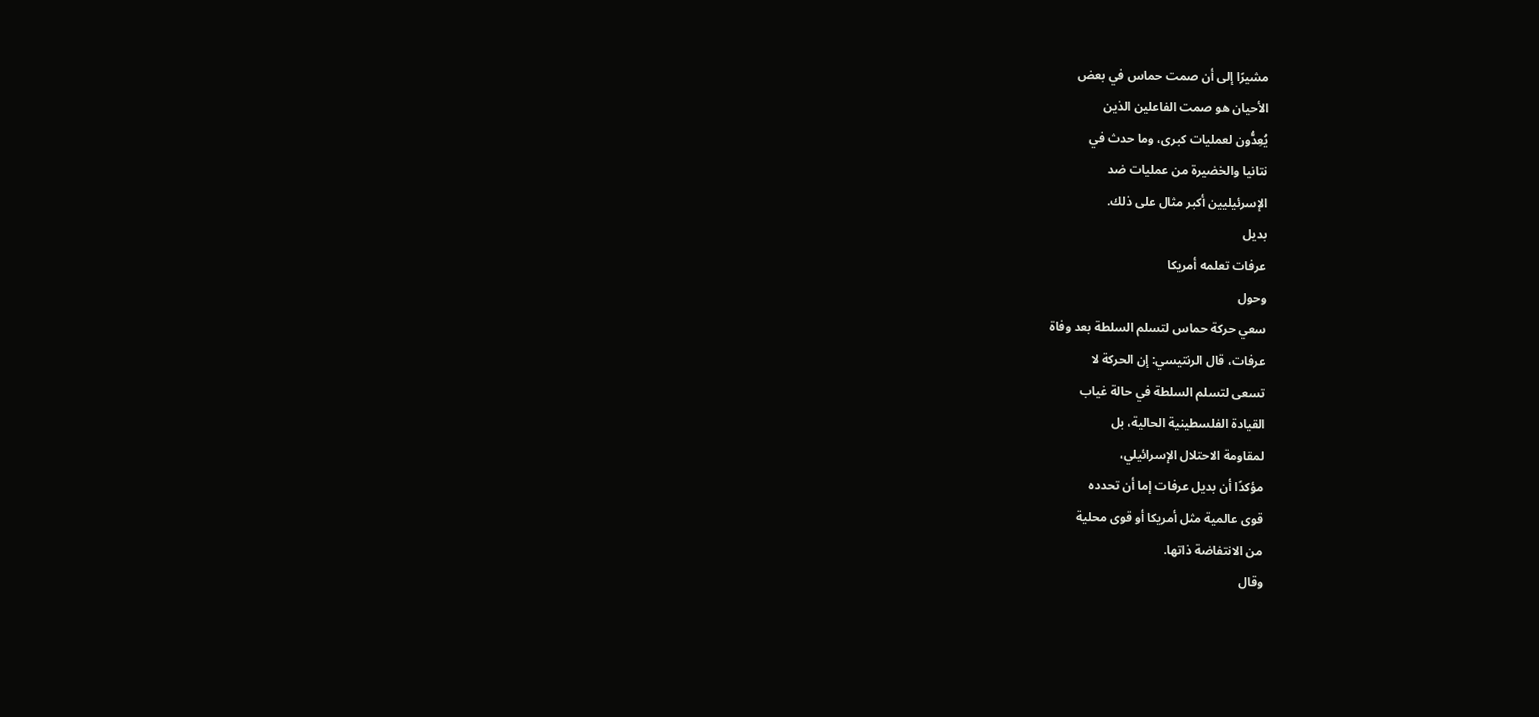مشيرًا إلى أن صمت حماس في بعض
الأحيان هو صمت الفاعلين الذين
يُعِدُّون لعمليات كبرى، وما حدث في
نتانيا والخضيرة من عمليات ضد
الإسرئيليين أكبر مثال على ذلك.
بديل
عرفات تعلمه أمريكا
وحول
سعي حركة حماس لتسلم السلطة بعد وفاة
عرفات، قال الرنتيسي: إن الحركة لا
تسعى لتسلم السلطة في حالة غياب
القيادة الفلسطينية الحالية، بل
لمقاومة الاحتلال الإسرائيلي،
مؤكدًا أن بديل عرفات إما أن تحدده
قوى عالمية مثل أمريكا أو قوى محلية
من الانتفاضة ذاتها.
وقال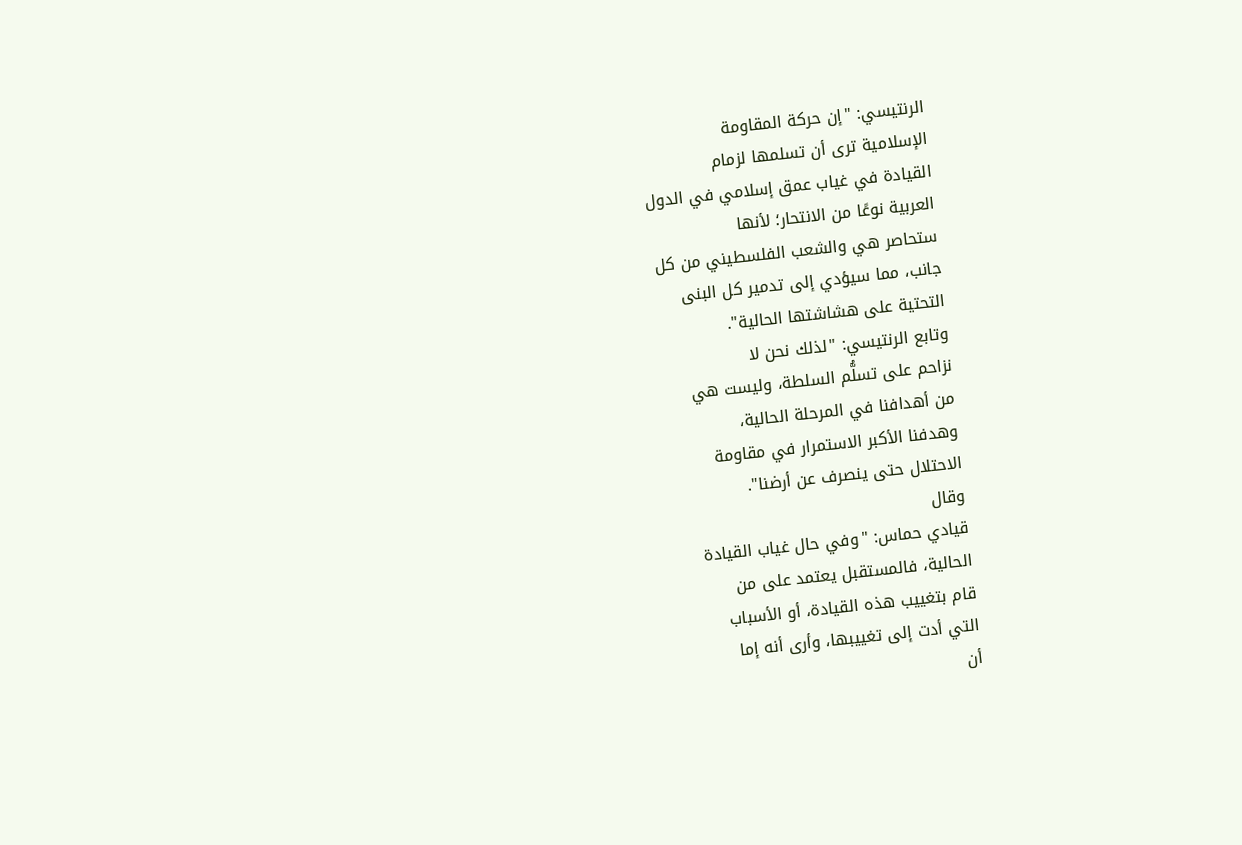الرنتيسي: "إن حركة المقاومة
الإسلامية ترى أن تسلمها لزمام
القيادة في غياب عمق إسلامي في الدول
العربية نوعًا من الانتحار؛ لأنها
ستحاصر هي والشعب الفلسطيني من كل
جانب، مما سيؤدي إلى تدمير كل البنى
التحتية على هشاشتها الحالية".
وتابع الرنتيسي: "لذلك نحن لا
نزاحم على تسلُّم السلطة، وليست هي
من أهدافنا في المرحلة الحالية،
وهدفنا الأكبر الاستمرار في مقاومة
الاحتلال حتى ينصرف عن أرضنا".
وقال
قيادي حماس: "وفي حال غياب القيادة
الحالية، فالمستقبل يعتمد على من
قام بتغييب هذه القيادة، أو الأسباب
التي أدت إلى تغييبها، وأرى أنه إما
أن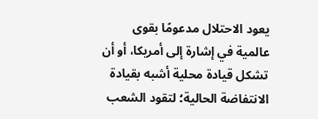يعود الاحتلال مدعومًا بقوى
عالمية في إشارة إلى أمريكا، أو أن
تشكل قيادة محلية أشبه بقيادة
الانتفاضة الحالية؛ لتقود الشعب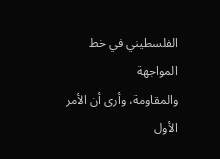الفلسطيني في خط المواجهة
والمقاومة، وأرى أن الأمر الأول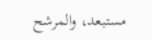مستبعد، والمرشح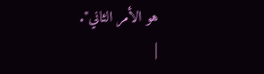هو الأمر الثاني".
|